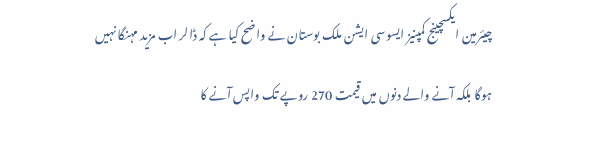چیئرمین ایکسچینج کمپنیز ایسوسی ایشن ملک بوستان نے واضح کیا ہے کہ ڈالر اب مزید مہنگا نہیں ہوگا بلکہ آنے والے دنوں میں قیمت 270 روپے تک واپس آنے کا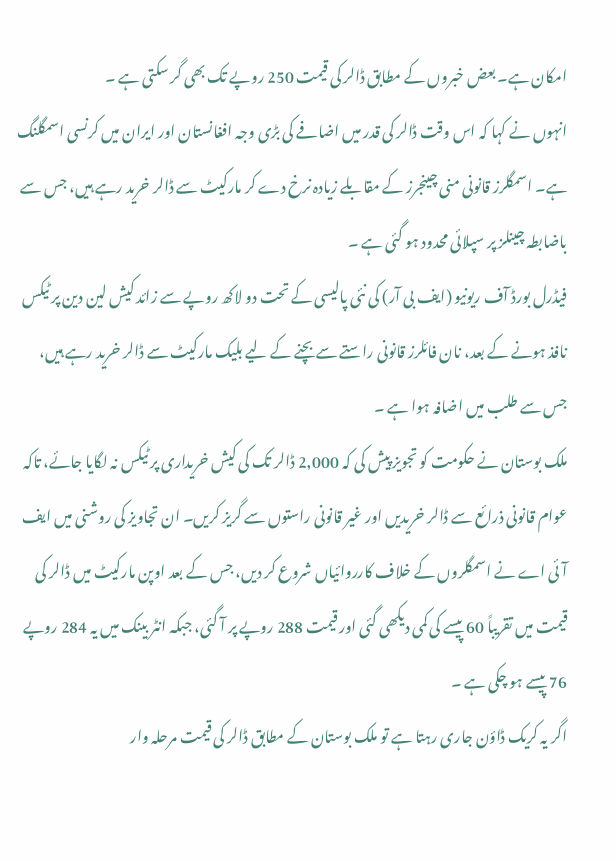امکان ہے۔ بعض خبروں کے مطابق ڈالر کی قیمت 250 روپے تک بھی گر سکتی ہے ۔
انہوں نے کہا کہ اس وقت ڈالر کی قدر میں اضافے کی بڑی وجہ افغانستان اور ایران میں کرنسی اسمگلنگ ہے۔ اسمگلرز قانونی منی چینجرز کے مقابلے زیادہ نرخ دے کر مارکیٹ سے ڈالر خرید رہے ہیں، جس سے باضابطہ چینلز پر سپلائی محدود ہو گئی ہے ۔
فیڈرل بورڈ آف ریونیو (ایف بی آر) کی نئی پالیسی کے تحت دو لاکھ روپے سے زائد کیش لین دین پر ٹیکس نافذ ہونے کے بعد، نان فائلرز قانونی راستے سے بچنے کے لیے بلیک مارکیٹ سے ڈالر خرید رہے ہیں، جس سے طلب میں اضافہ ہوا ہے ۔
ملک بوستان نے حکومت کو تجویز پیش کی کہ 2,000 ڈالر تک کی کیش خریداری پر ٹیکس نہ لگایا جائے، تاکہ عوام قانونی ذرائع سے ڈالر خریدیں اور غیر قانونی راستوں سے گریز کریں۔ ان تجاویز کی روشنی میں ایف آئی اے نے اسمگلروں کے خلاف کارروائیاں شروع کر دیں، جس کے بعد اوپن مارکیٹ میں ڈالر کی قیمت میں تقریباً 60 پیسے کی کمی دیکھی گئی اور قیمت 288 روپے پر آ گئی، جبکہ انٹر بینک میں یہ 284 روپے 76 پیسے ہو چکی ہے ۔
اگر یہ کریک ڈاؤن جاری رہتا ہے تو ملک بوستان کے مطابق ڈالر کی قیمت مرحلہ وار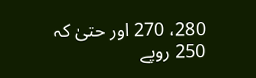280، 270 اور حتیٰ کہ 250 روپے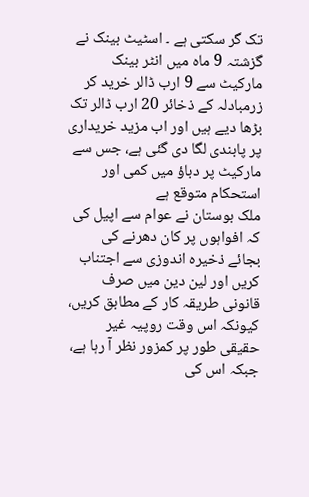تک گر سکتی ہے ۔ اسٹیٹ بینک نے گزشتہ 9 ماہ میں انٹر بینک مارکیٹ سے 9 ارب ڈالر خرید کر زرمبادلہ کے ذخائر 20 ارب ڈالر تک بڑھا دیے ہیں اور اب مزید خریداری پر پابندی لگا دی گئی ہے، جس سے مارکیٹ پر دباؤ میں کمی اور استحکام متوقع ہے
ملک بوستان نے عوام سے اپیل کی کہ افواہوں پر کان دھرنے کی بجائے ذخیرہ اندوزی سے اجتناب کریں اور لین دین میں صرف قانونی طریقہ کار کے مطابق کریں، کیونکہ اس وقت روپیہ غیر حقیقی طور پر کمزور نظر آ رہا ہے، جبکہ اس کی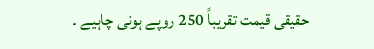حقیقی قیمت تقریباً 250 روپے ہونی چاہیے ۔